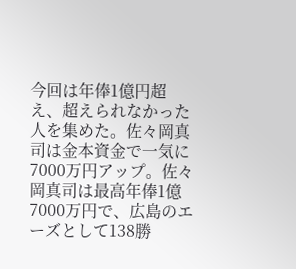今回は年俸1億円超え、超えられなかった人を集めた。佐々岡真司は金本資金で一気に7000万円アップ。佐々岡真司は最高年俸1億7000万円で、広島のエーズとして138勝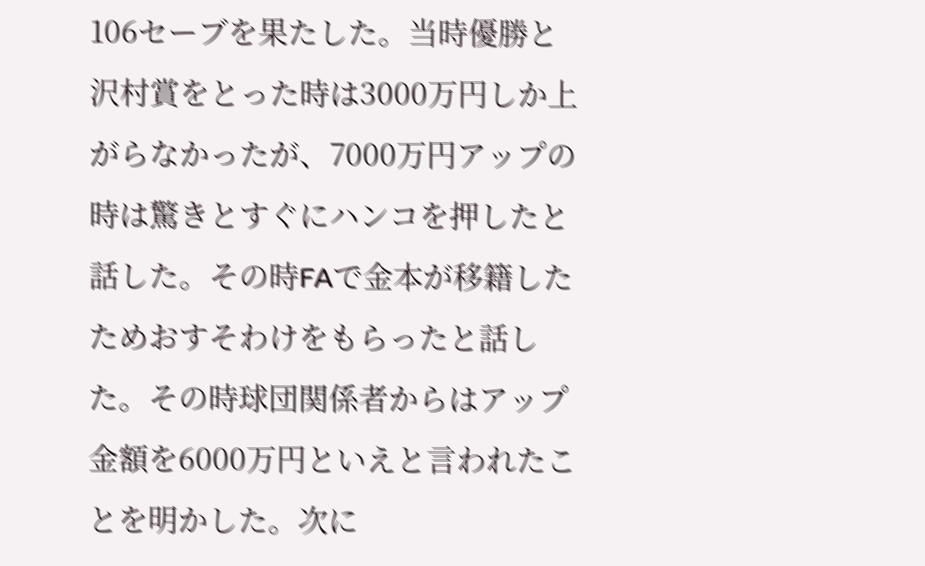106セーブを果たした。当時優勝と沢村賞をとった時は3000万円しか上がらなかったが、7000万円アップの時は驚きとすぐにハンコを押したと話した。その時FAで金本が移籍したためおすそわけをもらったと話した。その時球団関係者からはアップ金額を6000万円といえと言われたことを明かした。次に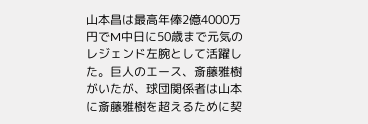山本昌は最高年俸2億4000万円でM中日に50歳まで元気のレジェンド左腕として活躍した。巨人のエース、斎藤雅樹がいたが、球団関係者は山本に斎藤雅樹を超えるために契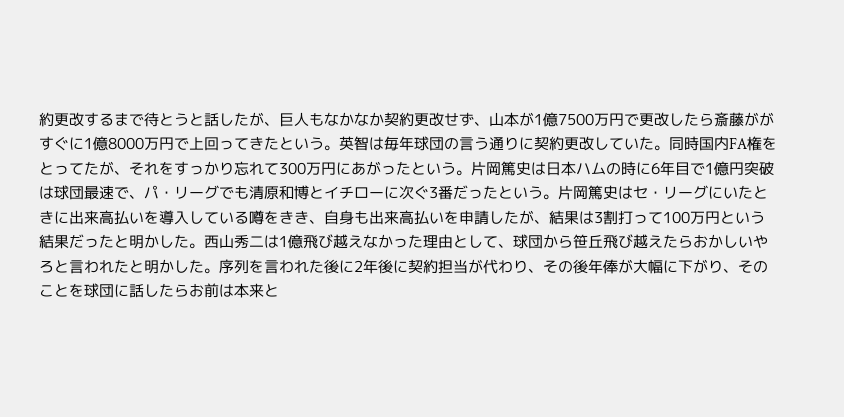約更改するまで待とうと話したが、巨人もなかなか契約更改せず、山本が1億7500万円で更改したら斎藤ががすぐに1億8000万円で上回ってきたという。英智は毎年球団の言う通りに契約更改していた。同時国内FA権をとってたが、それをすっかり忘れて300万円にあがったという。片岡篤史は日本ハムの時に6年目で1億円突破は球団最速で、パ・リーグでも清原和博とイチローに次ぐ3番だったという。片岡篤史はセ・リーグにいたときに出来高払いを導入している噂をきき、自身も出来高払いを申請したが、結果は3割打って100万円という結果だったと明かした。西山秀二は1億飛び越えなかった理由として、球団から笹丘飛び越えたらおかしいやろと言われたと明かした。序列を言われた後に2年後に契約担当が代わり、その後年俸が大幅に下がり、そのことを球団に話したらお前は本来と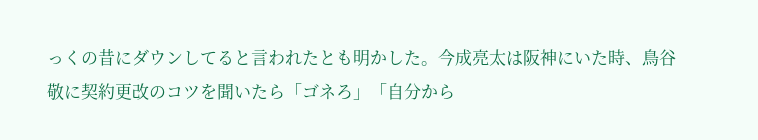っくの昔にダウンしてると言われたとも明かした。今成亮太は阪神にいた時、鳥谷敬に契約更改のコツを聞いたら「ゴネろ」「自分から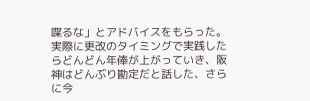喋るな」とアドバイスをもらった。実際に更改のタイミングで実践したらどんどん年俸が上がっていき、阪神はどんぶり勘定だと話した、さらに今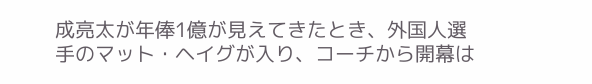成亮太が年俸1億が見えてきたとき、外国人選手のマット・ヘイグが入り、コーチから開幕は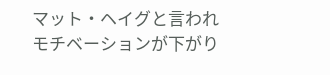マット・ヘイグと言われモチベーションが下がり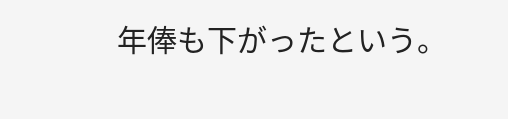年俸も下がったという。